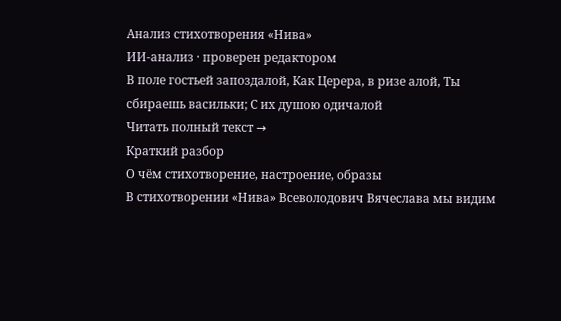Анализ стихотворения «Нива»
ИИ-анализ · проверен редактором
В поле гостьей запоздалой, Как Церера, в ризе алой, Ты сбираешь васильки; С их душою одичалой
Читать полный текст →
Краткий разбор
О чём стихотворение, настроение, образы
В стихотворении «Нива» Всеволодович Вячеслава мы видим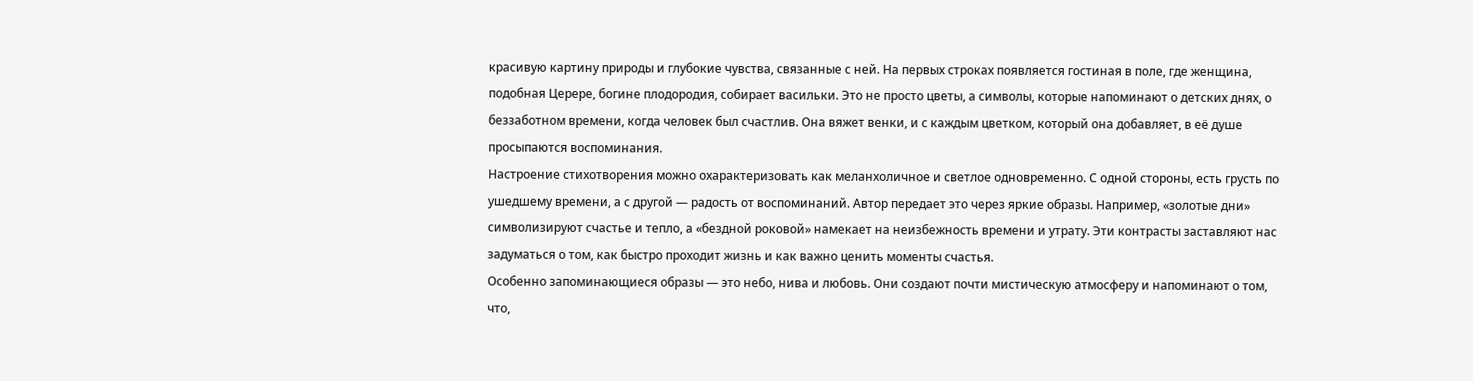красивую картину природы и глубокие чувства, связанные с ней. На первых строках появляется гостиная в поле, где женщина, подобная Церере, богине плодородия, собирает васильки. Это не просто цветы, а символы, которые напоминают о детских днях, о беззаботном времени, когда человек был счастлив. Она вяжет венки, и с каждым цветком, который она добавляет, в её душе просыпаются воспоминания.
Настроение стихотворения можно охарактеризовать как меланхоличное и светлое одновременно. С одной стороны, есть грусть по ушедшему времени, а с другой — радость от воспоминаний. Автор передает это через яркие образы. Например, «золотые дни» символизируют счастье и тепло, а «бездной роковой» намекает на неизбежность времени и утрату. Эти контрасты заставляют нас задуматься о том, как быстро проходит жизнь и как важно ценить моменты счастья.
Особенно запоминающиеся образы — это небо, нива и любовь. Они создают почти мистическую атмосферу и напоминают о том, что,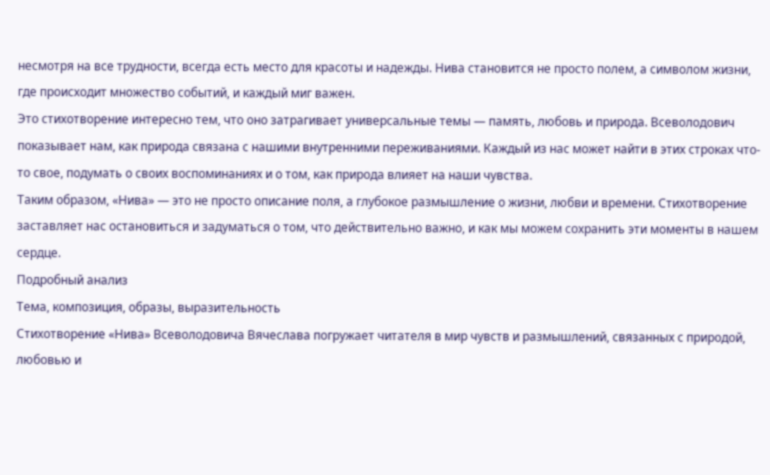несмотря на все трудности, всегда есть место для красоты и надежды. Нива становится не просто полем, а символом жизни, где происходит множество событий, и каждый миг важен.
Это стихотворение интересно тем, что оно затрагивает универсальные темы — память, любовь и природа. Всеволодович показывает нам, как природа связана с нашими внутренними переживаниями. Каждый из нас может найти в этих строках что-то свое, подумать о своих воспоминаниях и о том, как природа влияет на наши чувства.
Таким образом, «Нива» — это не просто описание поля, а глубокое размышление о жизни, любви и времени. Стихотворение заставляет нас остановиться и задуматься о том, что действительно важно, и как мы можем сохранить эти моменты в нашем сердце.
Подробный анализ
Тема, композиция, образы, выразительность
Стихотворение «Нива» Всеволодовича Вячеслава погружает читателя в мир чувств и размышлений, связанных с природой, любовью и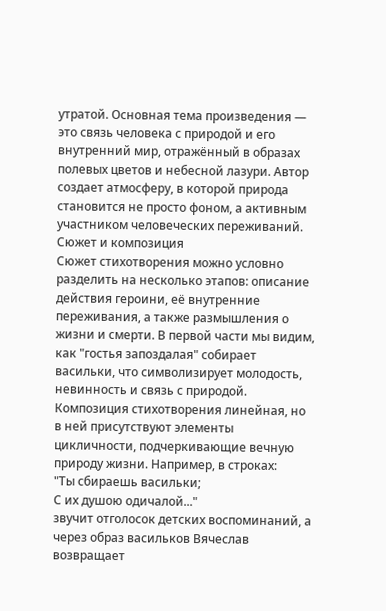утратой. Основная тема произведения — это связь человека с природой и его внутренний мир, отражённый в образах полевых цветов и небесной лазури. Автор создает атмосферу, в которой природа становится не просто фоном, а активным участником человеческих переживаний.
Сюжет и композиция
Сюжет стихотворения можно условно разделить на несколько этапов: описание действия героини, её внутренние переживания, а также размышления о жизни и смерти. В первой части мы видим, как "гостья запоздалая" собирает васильки, что символизирует молодость, невинность и связь с природой. Композиция стихотворения линейная, но в ней присутствуют элементы цикличности, подчеркивающие вечную природу жизни. Например, в строках:
"Ты сбираешь васильки;
С их душою одичалой..."
звучит отголосок детских воспоминаний, а через образ васильков Вячеслав возвращает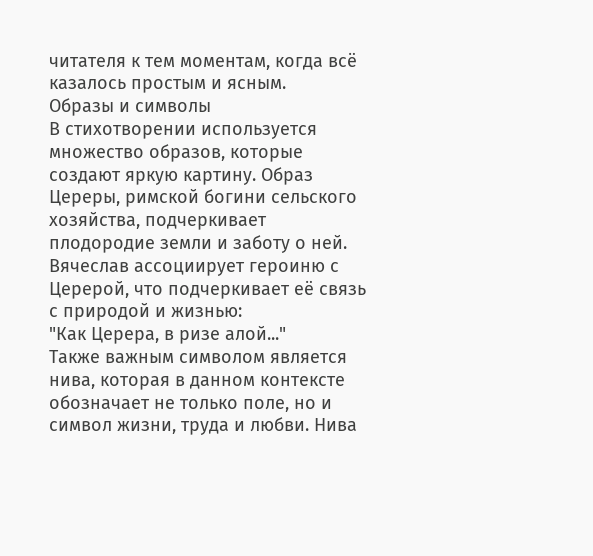читателя к тем моментам, когда всё казалось простым и ясным.
Образы и символы
В стихотворении используется множество образов, которые создают яркую картину. Образ Цереры, римской богини сельского хозяйства, подчеркивает плодородие земли и заботу о ней. Вячеслав ассоциирует героиню с Церерой, что подчеркивает её связь с природой и жизнью:
"Как Церера, в ризе алой..."
Также важным символом является нива, которая в данном контексте обозначает не только поле, но и символ жизни, труда и любви. Нива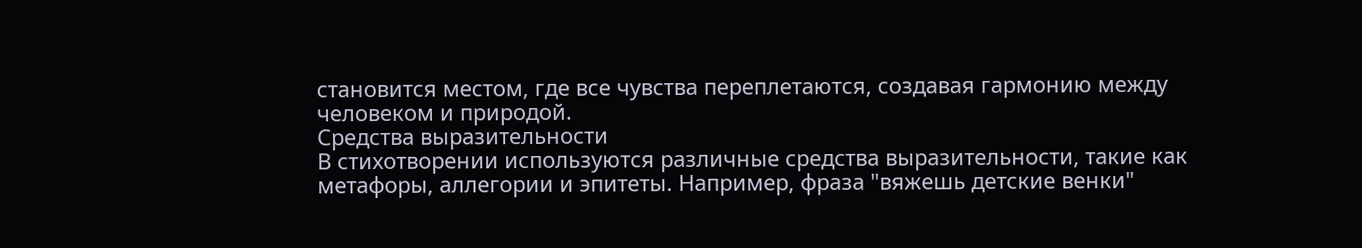становится местом, где все чувства переплетаются, создавая гармонию между человеком и природой.
Средства выразительности
В стихотворении используются различные средства выразительности, такие как метафоры, аллегории и эпитеты. Например, фраза "вяжешь детские венки"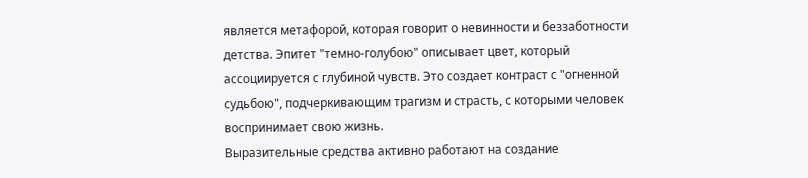является метафорой, которая говорит о невинности и беззаботности детства. Эпитет "темно-голубою" описывает цвет, который ассоциируется с глубиной чувств. Это создает контраст с "огненной судьбою", подчеркивающим трагизм и страсть, с которыми человек воспринимает свою жизнь.
Выразительные средства активно работают на создание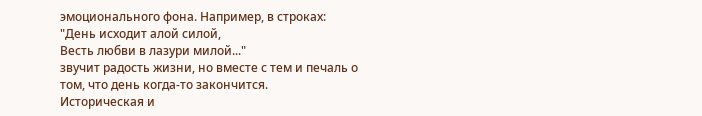эмоционального фона. Например, в строках:
"День исходит алой силой,
Весть любви в лазури милой..."
звучит радость жизни, но вместе с тем и печаль о том, что день когда-то закончится.
Историческая и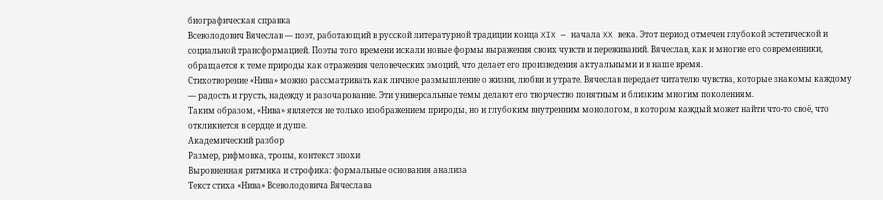биографическая справка
Всеволодович Вячеслав — поэт, работающий в русской литературной традиции конца XIX — начала XX века. Этот период отмечен глубокой эстетической и социальной трансформацией. Поэты того времени искали новые формы выражения своих чувств и переживаний. Вячеслав, как и многие его современники, обращается к теме природы как отражения человеческих эмоций, что делает его произведения актуальными и в наше время.
Стихотворение «Нива» можно рассматривать как личное размышление о жизни, любви и утрате. Вячеслав передает читателю чувства, которые знакомы каждому — радость и грусть, надежду и разочарование. Эти универсальные темы делают его творчество понятным и близким многим поколениям.
Таким образом, «Нива» является не только изображением природы, но и глубоким внутренним монологом, в котором каждый может найти что-то своё, что откликнется в сердце и душе.
Академический разбор
Размер, рифмовка, тропы, контекст эпохи
Выровненная ритмика и строфика: формальные основания анализа
Текст стиха «Нива» Всеволодовичa Вячеславa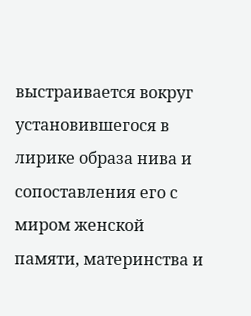выстраивается вокруг установившегося в лирике образа нива и сопоставления его с миром женской памяти, материнства и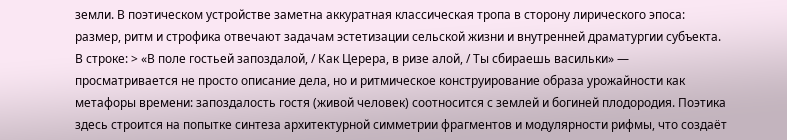земли. В поэтическом устройстве заметна аккуратная классическая тропа в сторону лирического эпоса: размер, ритм и строфика отвечают задачам эстетизации сельской жизни и внутренней драматургии субъекта. В строке: > «В поле гостьей запоздалой, / Как Церера, в ризе алой, / Ты сбираешь васильки» — просматривается не просто описание дела, но и ритмическое конструирование образа урожайности как метафоры времени: запоздалость гостя (живой человек) соотносится с землей и богиней плодородия. Поэтика здесь строится на попытке синтеза архитектурной симметрии фрагментов и модулярности рифмы, что создаёт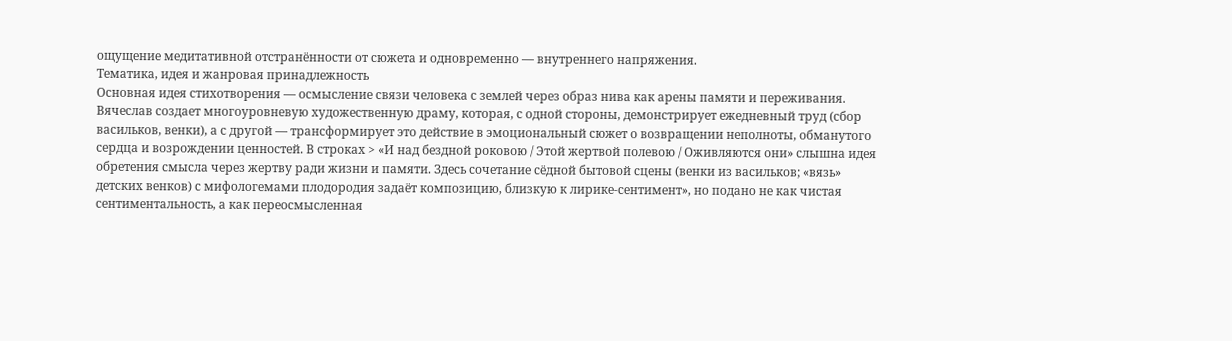ощущение медитативной отстранённости от сюжета и одновременно — внутреннего напряжения.
Тематика, идея и жанровая принадлежность
Основная идея стихотворения — осмысление связи человека с землей через образ нива как арены памяти и переживания. Вячеслав создает многоуровневую художественную драму, которая, с одной стороны, демонстрирует ежедневный труд (сбор васильков, венки), а с другой — трансформирует это действие в эмоциональный сюжет о возвращении неполноты, обманутого сердца и возрождении ценностей. В строках > «И над бездной роковою / Этой жертвой полевою / Оживляются они» слышна идея обретения смысла через жертву ради жизни и памяти. Здесь сочетание сёдной бытовой сцены (венки из васильков; «вязь» детских венков) с мифологемами плодородия задаёт композицию, близкую к лирике-сентимент», но подано не как чистая сентиментальность, а как переосмысленная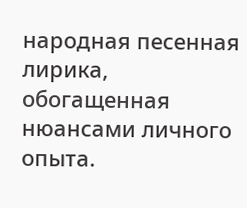народная песенная лирика, обогащенная нюансами личного опыта.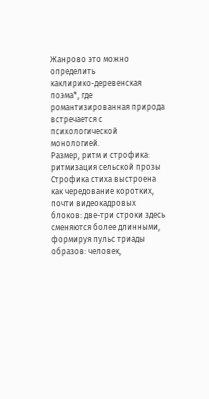Жанрово это можно определить каклирико‑деревенская поэма*, где романтизированная природа встречается с психологической монологией.
Размер, ритм и строфика: ритмизация сельской прозы
Строфика стиха выстроена как чередование коротких, почти видеокадровых блоков: две-три строки здесь сменяются более длинными, формируя пульс триады образов: человек,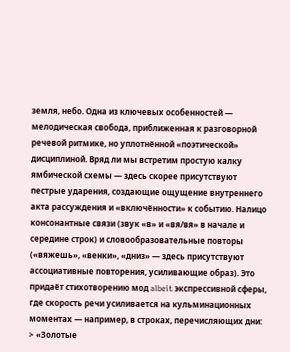земля, небо. Одна из ключевых особенностей — мелодическая свобода, приближенная к разговорной речевой ритмике, но уплотнённой «поэтической» дисциплиной. Вряд ли мы встретим простую калку ямбической схемы — здесь скорее присутствуют пестрые ударения, создающие ощущение внутреннего акта рассуждения и «включённости» к событию. Налицо консонантные связи (звук «в» и «вя/вя» в начале и середине строк) и словообразовательные повторы («вяжешь», «венки», «дниз» — здесь присутствуют ассоциативные повторения, усиливающие образ). Это придаёт стихотворению мод albeit экспрессивной сферы, где скорость речи усиливается на кульминационных моментах — например, в строках, перечисляющих дни: > «Золотые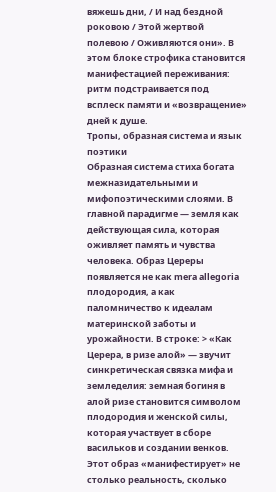вяжешь дни, / И над бездной роковою / Этой жертвой полевою / Оживляются они». В этом блоке строфика становится манифестацией переживания: ритм подстраивается под всплеск памяти и «возвращение» дней к душе.
Тропы, образная система и язык поэтики
Образная система стиха богата межназидательными и мифопоэтическими слоями. В главной парадигме — земля как действующая сила, которая оживляет память и чувства человека. Образ Цереры появляется не как mera allegoria плодородия, а как паломничество к идеалам материнской заботы и урожайности. В строке: > «Как Церера, в ризе алой» — звучит синкретическая связка мифа и земледелия: земная богиня в алой ризе становится символом плодородия и женской силы, которая участвует в сборе васильков и создании венков. Этот образ «манифестирует» не столько реальность, сколько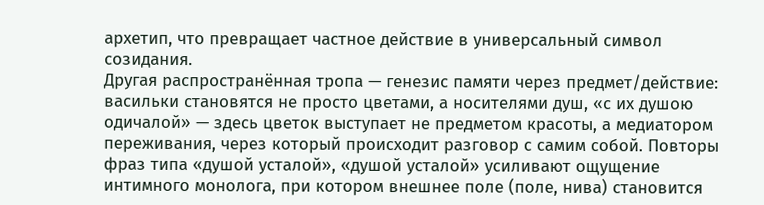архетип, что превращает частное действие в универсальный символ созидания.
Другая распространённая тропа — генезис памяти через предмет/действие: васильки становятся не просто цветами, а носителями душ, «с их душою одичалой» — здесь цветок выступает не предметом красоты, а медиатором переживания, через который происходит разговор с самим собой. Повторы фраз типа «душой усталой», «душой усталой» усиливают ощущение интимного монолога, при котором внешнее поле (поле, нива) становится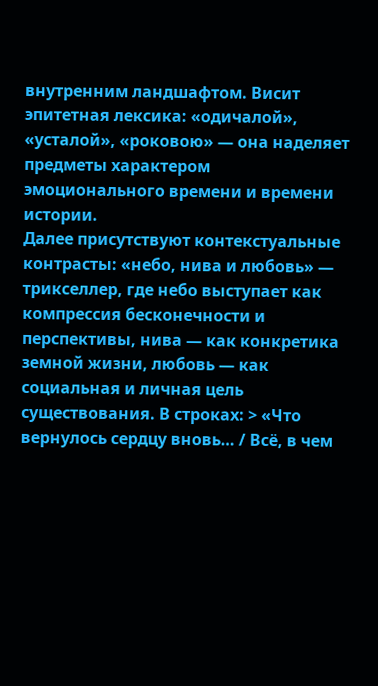внутренним ландшафтом. Висит эпитетная лексика: «одичалой», «усталой», «роковою» — она наделяет предметы характером эмоционального времени и времени истории.
Далее присутствуют контекстуальные контрасты: «небо, нива и любовь» — трикселлер, где небо выступает как компрессия бесконечности и перспективы, нива — как конкретика земной жизни, любовь — как социальная и личная цель существования. В строках: > «Что вернулось сердцу вновь… / Всё, в чем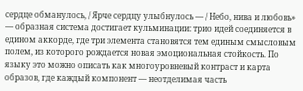сердце обманулось, / Ярче сердцу улыбнулось — / Небо, нива и любовь» — образная система достигает кульминации: трио идей соединяется в едином аккорде, где три элемента становятся тем единым смысловым полем, из которого рождается новая эмоциональная стойкость. По языку это можно описать как многоуровневый контраст и карта образов, где каждый компонент — неотделимая часть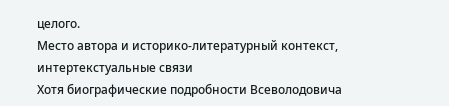целого.
Место автора и историко-литературный контекст, интертекстуальные связи
Хотя биографические подробности Всеволодовича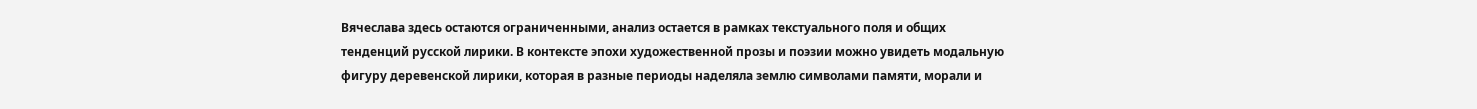Вячеславa здесь остаются ограниченными, анализ остается в рамках текстуального поля и общих тенденций русской лирики. В контексте эпохи художественной прозы и поэзии можно увидеть модальную фигуру деревенской лирики, которая в разные периоды наделяла землю символами памяти, морали и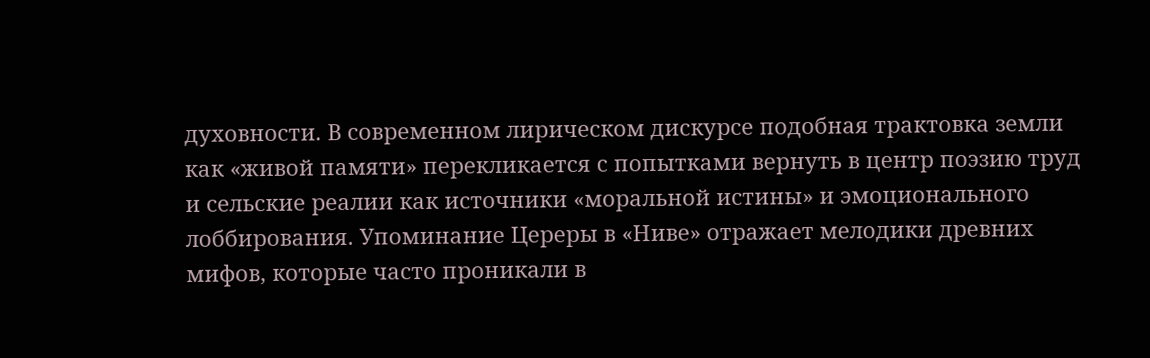духовности. В современном лирическом дискурсе подобная трактовка земли как «живой памяти» перекликается с попытками вернуть в центр поэзию труд и сельские реалии как источники «моральной истины» и эмоционального лоббирования. Упоминание Цереры в «Ниве» отражает мелодики древних мифов, которые часто проникали в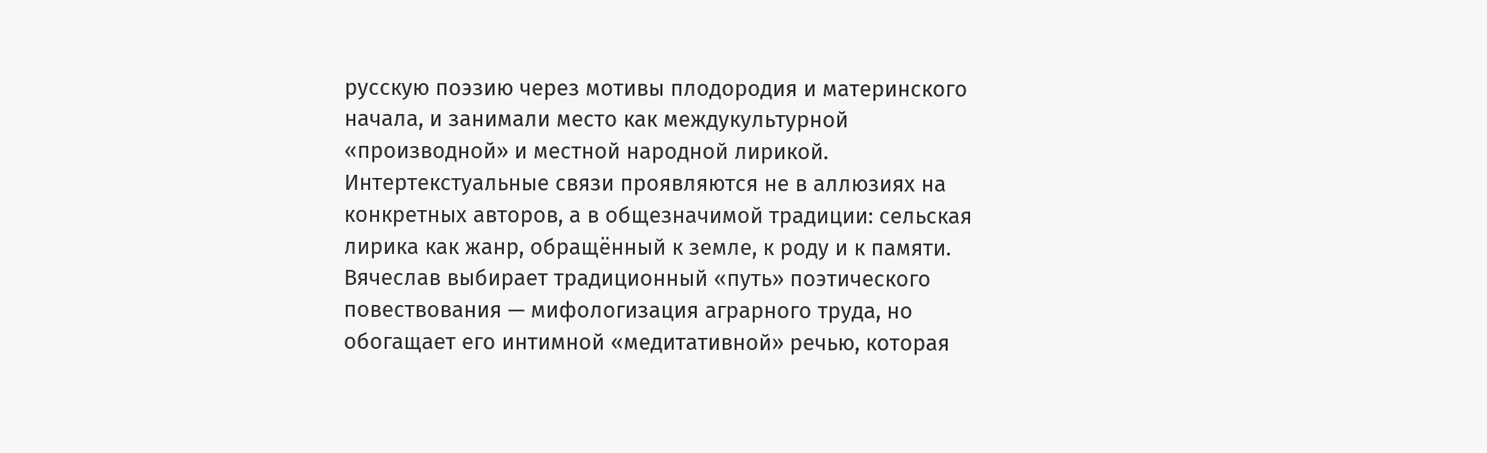русскую поэзию через мотивы плодородия и материнского начала, и занимали место как междукультурной «производной» и местной народной лирикой.
Интертекстуальные связи проявляются не в аллюзиях на конкретных авторов, а в общезначимой традиции: сельская лирика как жанр, обращённый к земле, к роду и к памяти. Вячеслав выбирает традиционный «путь» поэтического повествования — мифологизация аграрного труда, но обогащает его интимной «медитативной» речью, которая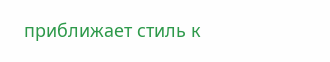приближает стиль к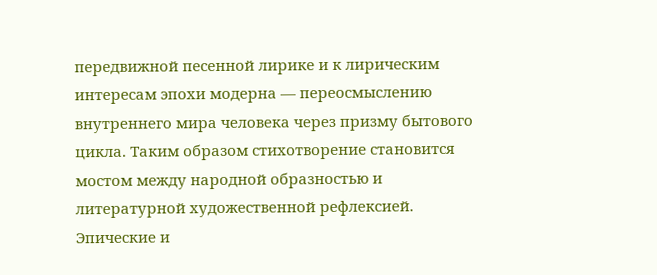передвижной песенной лирике и к лирическим интересам эпохи модерна — переосмыслению внутреннего мира человека через призму бытового цикла. Таким образом стихотворение становится мостом между народной образностью и литературной художественной рефлексией.
Эпические и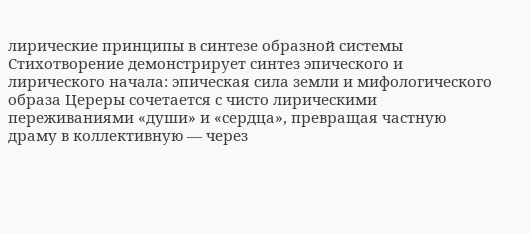лирические принципы в синтезе образной системы
Стихотворение демонстрирует синтез эпического и лирического начала: эпическая сила земли и мифологического образа Цереры сочетается с чисто лирическими переживаниями «души» и «сердца», превращая частную драму в коллективную — через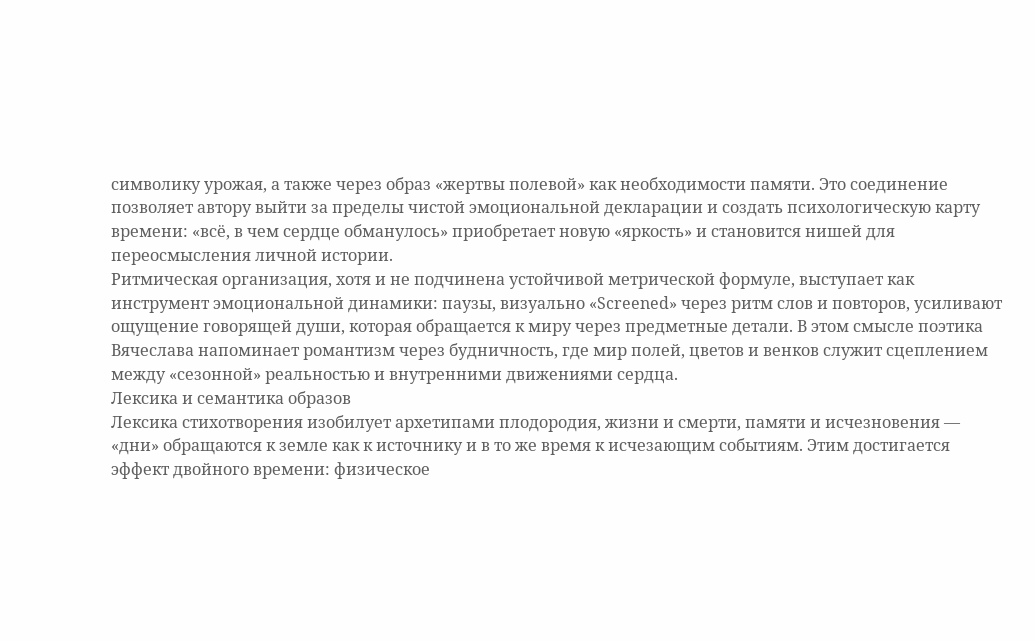символику урожая, а также через образ «жертвы полевой» как необходимости памяти. Это соединение позволяет автору выйти за пределы чистой эмоциональной декларации и создать психологическую карту времени: «всё, в чем сердце обманулось» приобретает новую «яркость» и становится нишей для переосмысления личной истории.
Ритмическая организация, хотя и не подчинена устойчивой метрической формуле, выступает как инструмент эмоциональной динамики: паузы, визуально «Screened» через ритм слов и повторов, усиливают ощущение говорящей души, которая обращается к миру через предметные детали. В этом смысле поэтика Вячеславa напоминает романтизм через будничность, где мир полей, цветов и венков служит сцеплением между «сезонной» реальностью и внутренними движениями сердца.
Лексика и семантика образов
Лексика стихотворения изобилует архетипами плодородия, жизни и смерти, памяти и исчезновения — «дни» обращаются к земле как к источнику и в то же время к исчезающим событиям. Этим достигается эффект двойного времени: физическое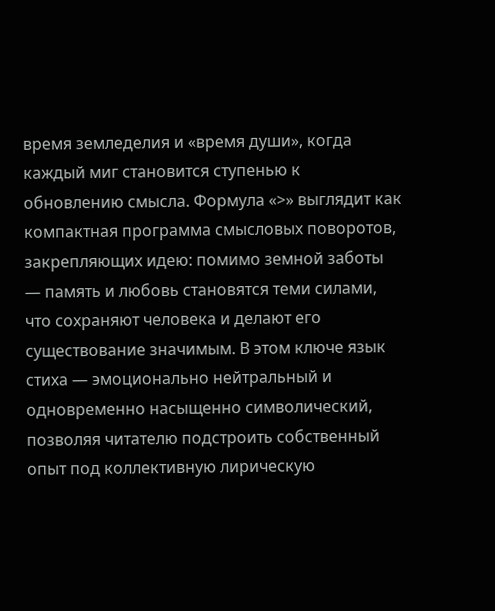время земледелия и «время души», когда каждый миг становится ступенью к обновлению смысла. Формула «>» выглядит как компактная программа смысловых поворотов, закрепляющих идею: помимо земной заботы — память и любовь становятся теми силами, что сохраняют человека и делают его существование значимым. В этом ключе язык стиха — эмоционально нейтральный и одновременно насыщенно символический, позволяя читателю подстроить собственный опыт под коллективную лирическую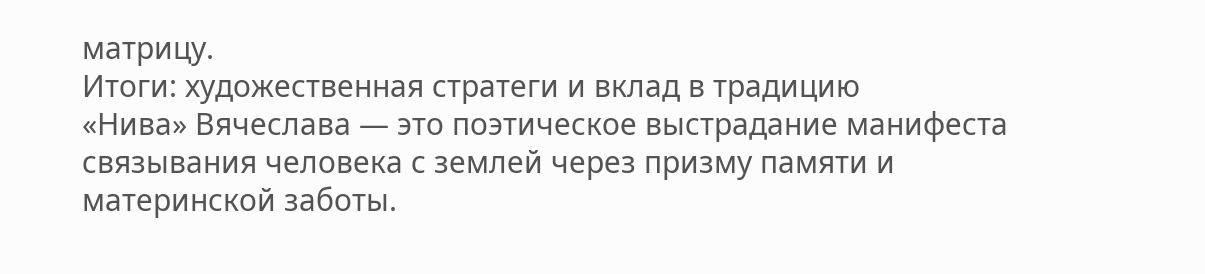матрицу.
Итоги: художественная стратеги и вклад в традицию
«Нива» Вячеславa — это поэтическое выстрадание манифеста связывания человека с землей через призму памяти и материнской заботы.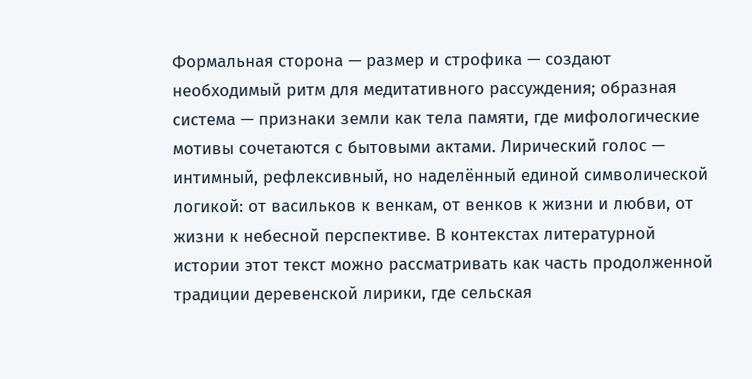Формальная сторона — размер и строфика — создают необходимый ритм для медитативного рассуждения; образная система — признаки земли как тела памяти, где мифологические мотивы сочетаются с бытовыми актами. Лирический голос — интимный, рефлексивный, но наделённый единой символической логикой: от васильков к венкам, от венков к жизни и любви, от жизни к небесной перспективе. В контекстах литературной истории этот текст можно рассматривать как часть продолженной традиции деревенской лирики, где сельская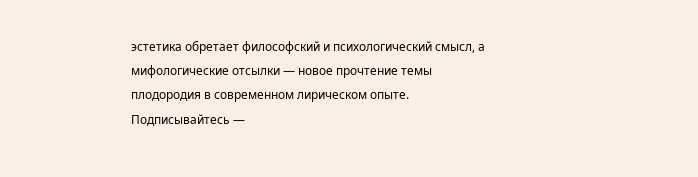эстетика обретает философский и психологический смысл, а мифологические отсылки — новое прочтение темы плодородия в современном лирическом опыте.
Подписывайтесь —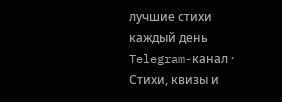лучшие стихи каждый день
Telegram-канал · Стихи, квизы и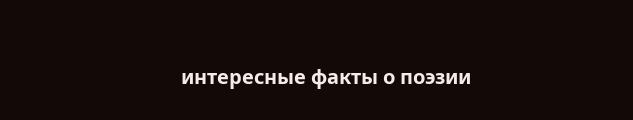интересные факты о поэзии